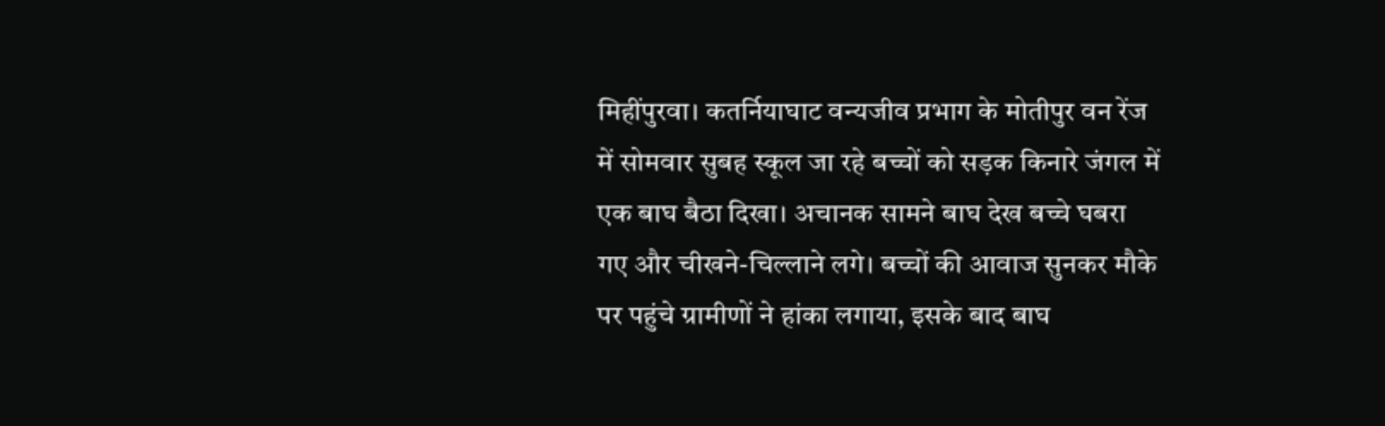मिहींपुरवा। कतर्नियाघाट वन्यजीव प्रभाग के मोतीपुर वन रेंज में सोमवार सुबह स्कूल जा रहे बच्चों को सड़क किनारे जंगल में एक बाघ बैठा दिखा। अचानक सामने बाघ देख बच्चे घबरा गए और चीखने-चिल्लाने लगे। बच्चों की आवाज सुनकर मौके पर पहुंचे ग्रामीणों ने हांका लगाया, इसके बाद बाघ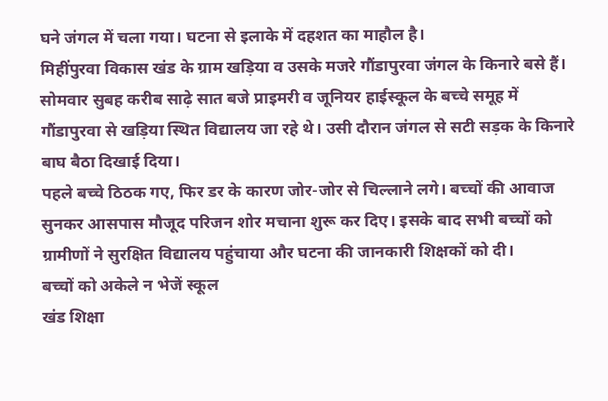घने जंगल में चला गया। घटना से इलाके में दहशत का माहौल है।
मिहींपुरवा विकास खंड के ग्राम खड़िया व उसके मजरे गौंडापुरवा जंगल के किनारे बसे हैं। सोमवार सुबह करीब साढ़े सात बजे प्राइमरी व जूनियर हाईस्कूल के बच्चे समूह में गौंडापुरवा से खड़िया स्थित विद्यालय जा रहे थे। उसी दौरान जंगल से सटी सड़क के किनारे बाघ बैठा दिखाई दिया।
पहले बच्चे ठिठक गए, फिर डर के कारण जोर-जोर से चिल्लाने लगे। बच्चों की आवाज सुनकर आसपास मौजूद परिजन शोर मचाना शुरू कर दिए। इसके बाद सभी बच्चों को ग्रामीणों ने सुरक्षित विद्यालय पहुंचाया और घटना की जानकारी शिक्षकों को दी।
बच्चों को अकेले न भेजें स्कूल
खंड शिक्षा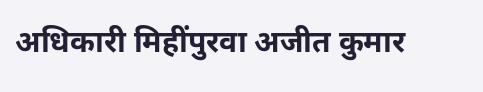अधिकारी मिहींपुरवा अजीत कुमार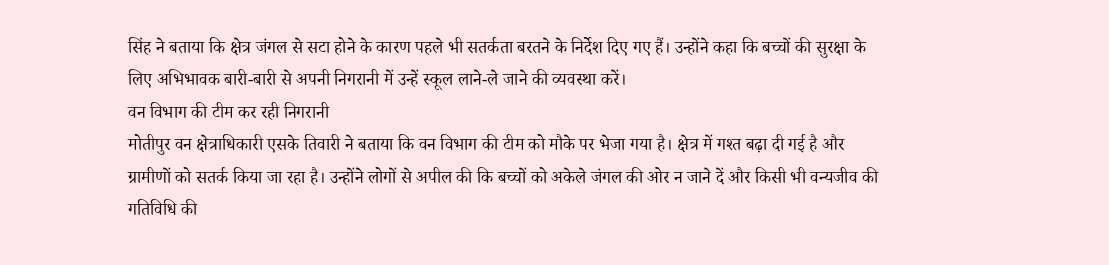सिंह ने बताया कि क्षेत्र जंगल से सटा होने के कारण पहले भी सतर्कता बरतने के निर्देश दिए गए हैं। उन्होंने कहा कि बच्चों की सुरक्षा के लिए अभिभावक बारी-बारी से अपनी निगरानी में उन्हें स्कूल लाने-ले जाने की व्यवस्था करें।
वन विभाग की टीम कर रही निगरानी
मोतीपुर वन क्षेत्राधिकारी एसके तिवारी ने बताया कि वन विभाग की टीम को मौके पर भेजा गया है। क्षेत्र में गश्त बढ़ा दी गई है और ग्रामीणों को सतर्क किया जा रहा है। उन्होंने लोगों से अपील की कि बच्चों को अकेले जंगल की ओर न जाने दें और किसी भी वन्यजीव की गतिविधि की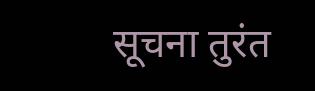सूचना तुरंत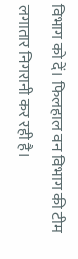विभाग को दें। फिलहाल वन विभाग की टीम लगातार निगरानी कर रही है।